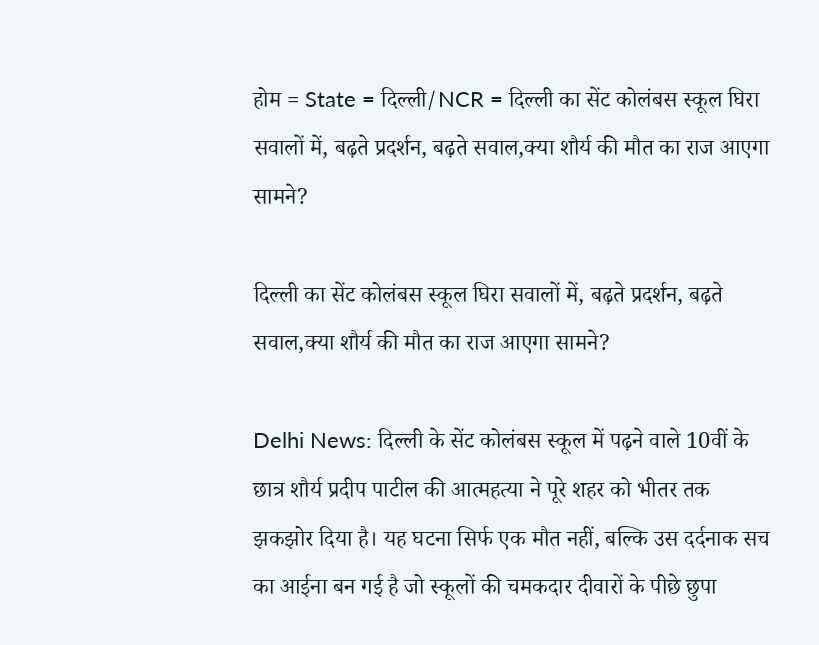होम = State = दिल्ली/NCR = दिल्ली का सेंट कोलंबस स्कूल घिरा सवालों में, बढ़ते प्रदर्शन, बढ़ते सवाल,क्या शौर्य की मौत का राज आएगा सामने?

दिल्ली का सेंट कोलंबस स्कूल घिरा सवालों में, बढ़ते प्रदर्शन, बढ़ते सवाल,क्या शौर्य की मौत का राज आएगा सामने?

Delhi News: दिल्ली के सेंट कोलंबस स्कूल में पढ़ने वाले 10वीं के छात्र शौर्य प्रदीप पाटील की आत्महत्या ने पूरे शहर को भीतर तक झकझोर दिया है। यह घटना सिर्फ एक मौत नहीं, बल्कि उस दर्दनाक सच का आईना बन गई है जो स्कूलों की चमकदार दीवारों के पीछे छुपा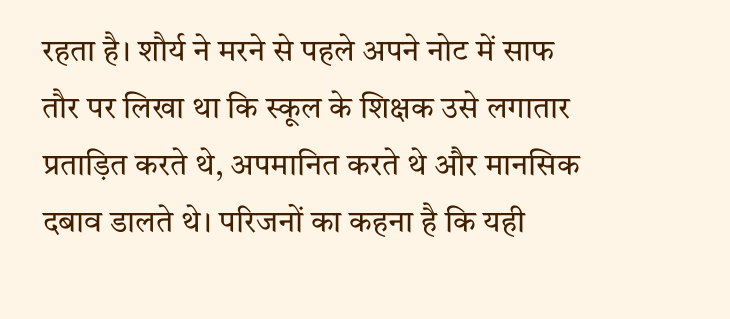रहता है। शौर्य ने मरने से पहले अपने नोट में साफ तौर पर लिखा था कि स्कूल के शिक्षक उसे लगातार प्रताड़ित करते थे, अपमानित करते थे और मानसिक दबाव डालते थे। परिजनों का कहना है कि यही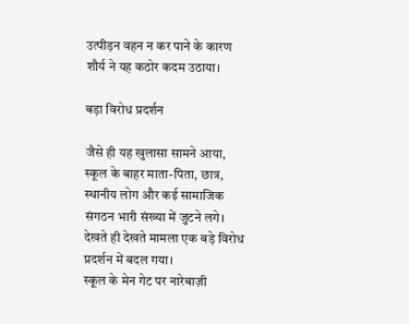उत्पीड़न वहन न कर पाने के कारण शौर्य ने यह कठोर कदम उठाया।

बड़ा विरोध प्रदर्शन

जैसे ही यह खुलासा सामने आया, स्कूल के बाहर माता-पिता, छात्र, स्थानीय लोग और कई सामाजिक संगठन भारी संख्या में जुटने लगे। देखते ही देखते मामला एक बड़े विरोध प्रदर्शन में बदल गया।
स्कूल के मेन गेट पर नारेबाज़ी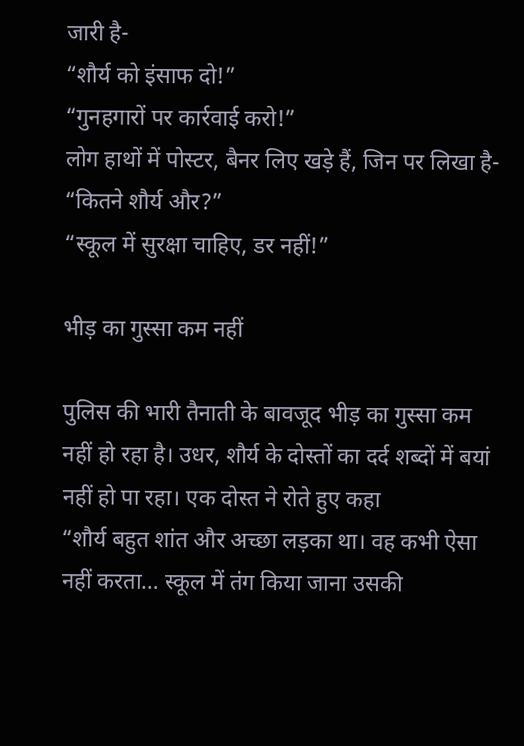जारी है-
“शौर्य को इंसाफ दो!”
“गुनहगारों पर कार्रवाई करो!”
लोग हाथों में पोस्टर, बैनर लिए खड़े हैं, जिन पर लिखा है-
“कितने शौर्य और?”
“स्कूल में सुरक्षा चाहिए, डर नहीं!”

भीड़ का गुस्सा कम नहीं

पुलिस की भारी तैनाती के बावजूद भीड़ का गुस्सा कम नहीं हो रहा है। उधर, शौर्य के दोस्तों का दर्द शब्दों में बयां नहीं हो पा रहा। एक दोस्त ने रोते हुए कहा
“शौर्य बहुत शांत और अच्छा लड़का था। वह कभी ऐसा नहीं करता… स्कूल में तंग किया जाना उसकी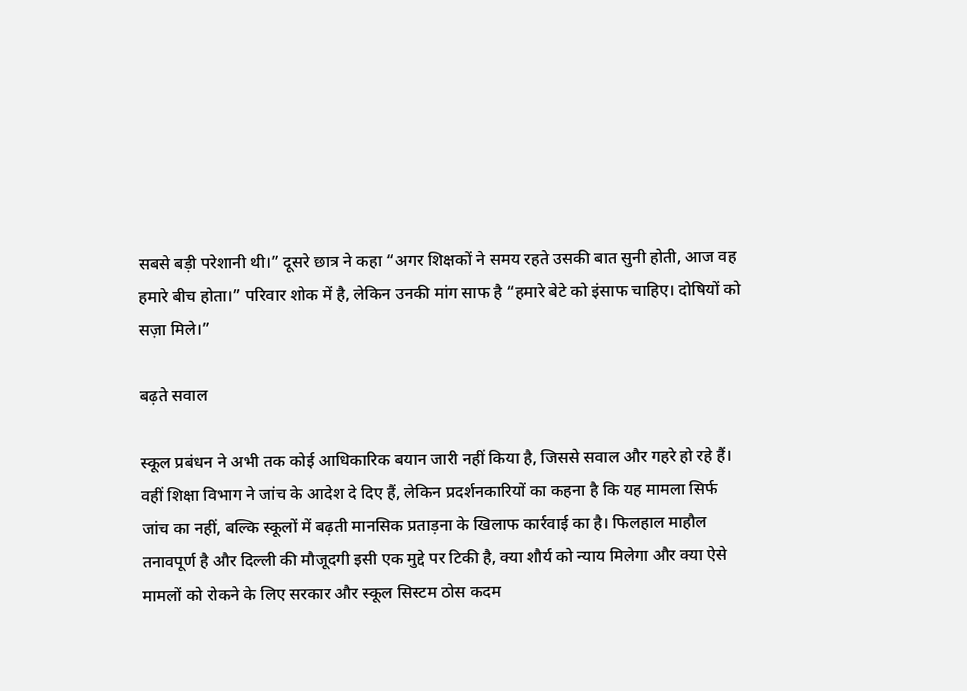सबसे बड़ी परेशानी थी।” दूसरे छात्र ने कहा “अगर शिक्षकों ने समय रहते उसकी बात सुनी होती, आज वह हमारे बीच होता।” परिवार शोक में है, लेकिन उनकी मांग साफ है “हमारे बेटे को इंसाफ चाहिए। दोषियों को सज़ा मिले।”

बढ़ते सवाल

स्कूल प्रबंधन ने अभी तक कोई आधिकारिक बयान जारी नहीं किया है, जिससे सवाल और गहरे हो रहे हैं। वहीं शिक्षा विभाग ने जांच के आदेश दे दिए हैं, लेकिन प्रदर्शनकारियों का कहना है कि यह मामला सिर्फ जांच का नहीं, बल्कि स्कूलों में बढ़ती मानसिक प्रताड़ना के खिलाफ कार्रवाई का है। फिलहाल माहौल तनावपूर्ण है और दिल्ली की मौजूदगी इसी एक मुद्दे पर टिकी है, क्या शौर्य को न्याय मिलेगा और क्या ऐसे मामलों को रोकने के लिए सरकार और स्कूल सिस्टम ठोस कदम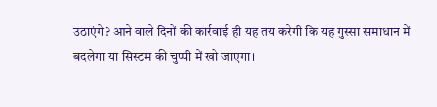उठाएंगे? आने वाले दिनों की कार्रवाई ही यह तय करेगी कि यह गुस्सा समाधान में बदलेगा या सिस्टम की चुप्पी में खो जाएगा।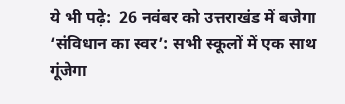ये भी पढ़े:  26 नवंबर को उत्तराखंड में बजेगा ‘संविधान का स्वर’: सभी स्कूलों में एक साथ गूंजेगा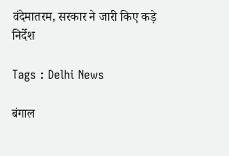वंदेमातरम, सरकार ने जारी किए कड़े निर्देश

Tags : Delhi News

बंगाल